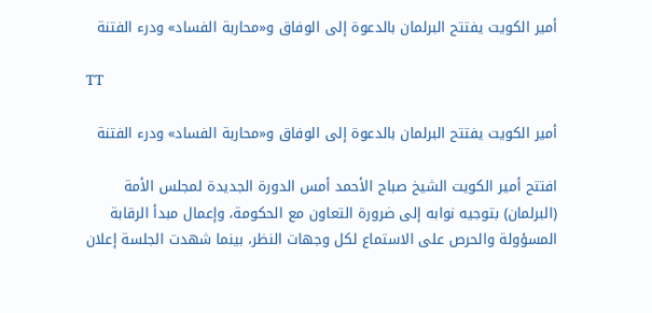أمير الكويت يفتتح البرلمان بالدعوة إلى الوفاق و«محاربة الفساد» ودرء الفتنة

TT

أمير الكويت يفتتح البرلمان بالدعوة إلى الوفاق و«محاربة الفساد» ودرء الفتنة

افتتح أمير الكويت الشيخ صباح الأحمد أمس الدورة الجديدة لمجلس الأمة (البرلمان) بتوجيه نوابه إلى ضرورة التعاون مع الحكومة، وإعمال مبدأ الرقابة المسؤولة والحرص على الاستماع لكل وجهات النظر، بينما شهدت الجلسة إعلان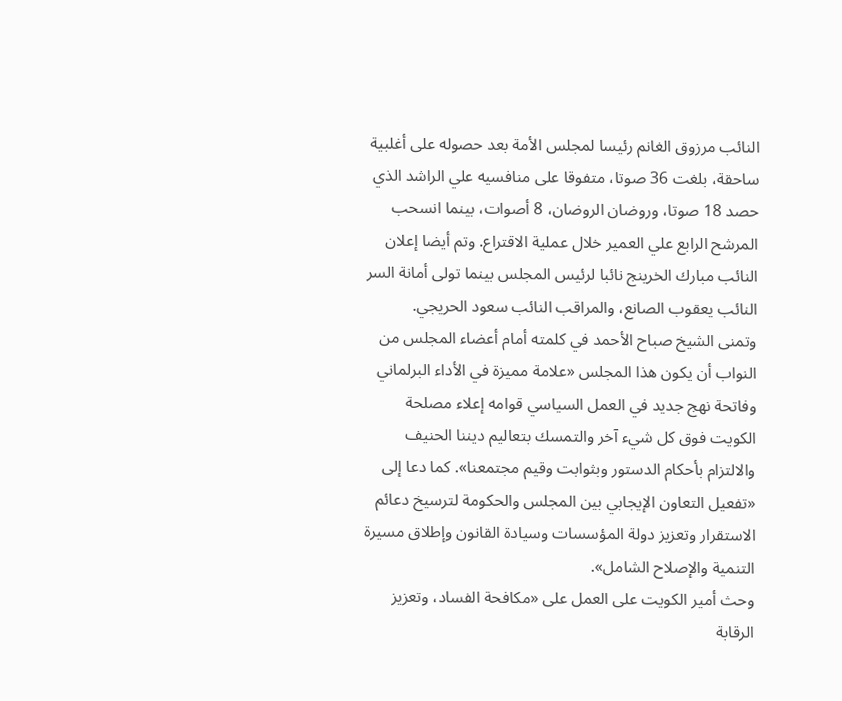النائب مرزوق الغانم رئيسا لمجلس الأمة بعد حصوله على أغلبية ساحقة، بلغت 36 صوتا، متفوقا على منافسيه علي الراشد الذي حصد 18 صوتا، وروضان الروضان، 8 أصوات، بينما انسحب المرشح الرابع علي العمير خلال عملية الاقتراع. وتم أيضا إعلان النائب مبارك الخرينج نائبا لرئيس المجلس بينما تولى أمانة السر النائب يعقوب الصانع، والمراقب النائب سعود الحريجي.
وتمنى الشيخ صباح الأحمد في كلمته أمام أعضاء المجلس من النواب أن يكون هذا المجلس «علامة مميزة في الأداء البرلماني وفاتحة نهج جديد في العمل السياسي قوامه إعلاء مصلحة الكويت فوق كل شيء آخر والتمسك بتعاليم ديننا الحنيف والالتزام بأحكام الدستور وبثوابت وقيم مجتمعنا». كما دعا إلى «تفعيل التعاون الإيجابي بين المجلس والحكومة لترسيخ دعائم الاستقرار وتعزيز دولة المؤسسات وسيادة القانون وإطلاق مسيرة التنمية والإصلاح الشامل».
وحث أمير الكويت على العمل على «مكافحة الفساد، وتعزيز الرقابة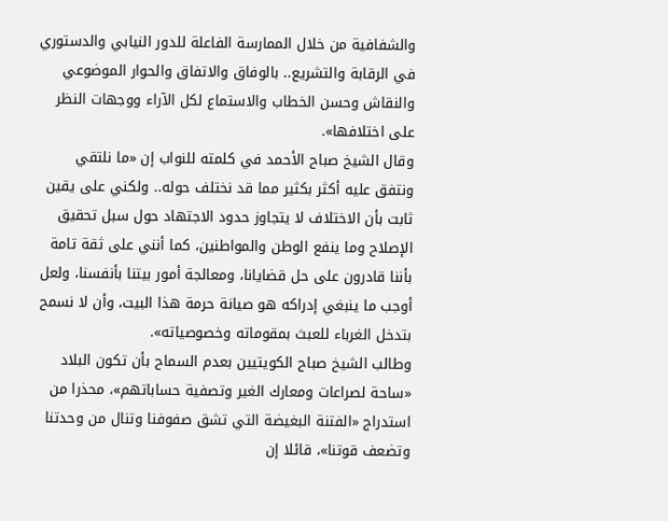والشفافية من خلال الممارسة الفاعلة للدور النيابي والدستوري في الرقابة والتشريع.. بالوفاق والاتفاق والحوار الموضوعي والنقاش وحسن الخطاب والاستماع لكل الآراء ووجهات النظر على اختلافها».
وقال الشيخ صباح الأحمد في كلمته للنواب إن «ما نلتقي ونتفق عليه أكثر بكثير مما قد نختلف حوله.. ولكني على يقين ثابت بأن الاختلاف لا يتجاوز حدود الاجتهاد حول سبل تحقيق الإصلاح وما ينفع الوطن والمواطنين، كما أنني على ثقة تامة بأننا قادرون على حل قضايانا، ومعالجة أمور بيتنا بأنفسنا، ولعل أوجب ما ينبغي إدراكه هو صيانة حرمة هذا البيت، وأن لا نسمح بتدخل الغرباء للعبث بمقوماته وخصوصياته».
وطالب الشيخ صباح الكويتيين بعدم السماح بأن تكون البلاد «ساحة لصراعات ومعارك الغير وتصفية حساباتهم»، محذرا من استدراج «الفتنة البغيضة التي تشق صفوفنا وتنال من وحدتنا وتضعف قوتنا»، قائلا إن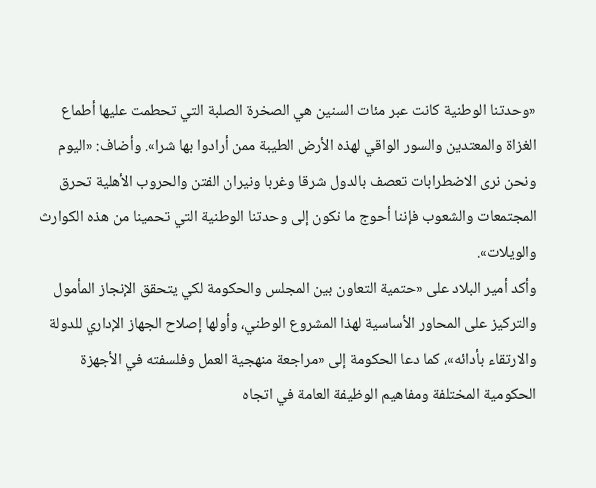«وحدتنا الوطنية كانت عبر مئات السنين هي الصخرة الصلبة التي تحطمت عليها أطماع الغزاة والمعتدين والسور الواقي لهذه الأرض الطيبة ممن أرادوا بها شرا». وأضاف: «اليوم ونحن نرى الاضطرابات تعصف بالدول شرقا وغربا ونيران الفتن والحروب الأهلية تحرق المجتمعات والشعوب فإننا أحوج ما نكون إلى وحدتنا الوطنية التي تحمينا من هذه الكوارث والويلات».
وأكد أمير البلاد على «حتمية التعاون بين المجلس والحكومة لكي يتحقق الإنجاز المأمول والتركيز على المحاور الأساسية لهذا المشروع الوطني، وأولها إصلاح الجهاز الإداري للدولة والارتقاء بأدائه»، كما دعا الحكومة إلى «مراجعة منهجية العمل وفلسفته في الأجهزة الحكومية المختلفة ومفاهيم الوظيفة العامة في اتجاه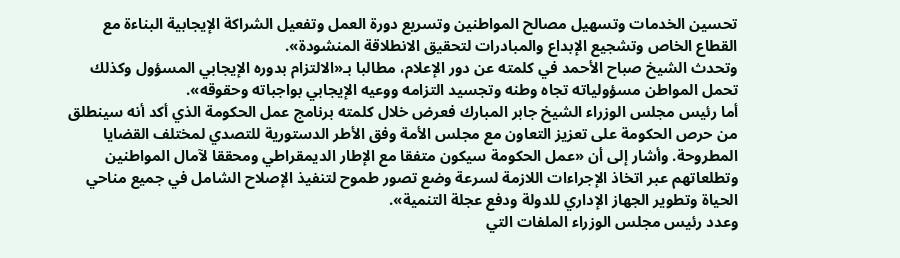تحسين الخدمات وتسهيل مصالح المواطنين وتسريع دورة العمل وتفعيل الشراكة الإيجابية البناءة مع القطاع الخاص وتشجيع الإبداع والمبادرات لتحقيق الانطلاقة المنشودة».
وتحدث الشيخ صباح الأحمد في كلمته عن دور الإعلام، مطالبا بـ«الالتزام بدوره الإيجابي المسؤول وكذلك تحمل المواطن مسؤولياته تجاه وطنه وتجسيد التزامه ووعيه الإيجابي بواجباته وحقوقه».
أما رئيس مجلس الوزراء الشيخ جابر المبارك فعرض خلال كلمته برنامج عمل الحكومة الذي أكد أنه سينطلق من حرص الحكومة على تعزيز التعاون مع مجلس الأمة وفق الأطر الدستورية للتصدي لمختلف القضايا المطروحة. وأشار إلى أن «عمل الحكومة سيكون متفقا مع الإطار الديمقراطي ومحققا لآمال المواطنين وتطلعاتهم عبر اتخاذ الإجراءات اللازمة لسرعة وضع تصور طموح لتنفيذ الإصلاح الشامل في جميع مناحي الحياة وتطوير الجهاز الإداري للدولة ودفع عجلة التنمية».
وعدد رئيس مجلس الوزراء الملفات التي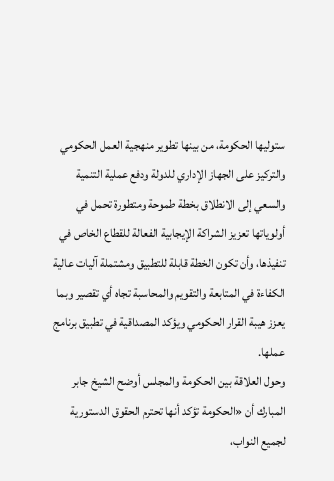ستوليها الحكومة، من بينها تطوير منهجية العمل الحكومي والتركيز على الجهاز الإداري للدولة ودفع عملية التنمية والسعي إلى الانطلاق بخطة طموحة ومتطورة تحمل في أولوياتها تعزيز الشراكة الإيجابية الفعالة للقطاع الخاص في تنفيذها، وأن تكون الخطة قابلة للتطبيق ومشتملة آليات عالية الكفاءة في المتابعة والتقويم والمحاسبة تجاه أي تقصير وبما يعزز هيبة القرار الحكومي ويؤكد المصداقية في تطبيق برنامج عملها.
وحول العلاقة بين الحكومة والمجلس أوضح الشيخ جابر المبارك أن «الحكومة تؤكد أنها تحترم الحقوق الدستورية لجميع النواب،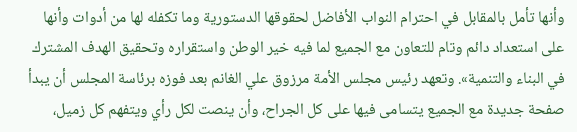وأنها تأمل بالمقابل في احترام النواب الأفاضل لحقوقها الدستورية وما تكفله لها من أدوات وأنها على استعداد دائم وتام للتعاون مع الجميع لما فيه خير الوطن واستقراره وتحقيق الهدف المشترك في البناء والتنمية». وتعهد رئيس مجلس الأمة مرزوق علي الغانم بعد فوزه برئاسة المجلس أن يبدأ صفحة جديدة مع الجميع يتسامى فيها على كل الجراح، وأن ينصت لكل رأي ويتفهم كل زميل،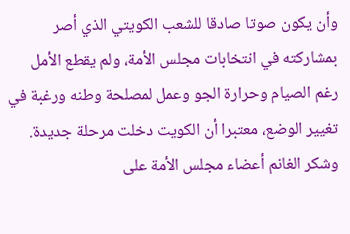وأن يكون صوتا صادقا للشعب الكويتي الذي أصر بمشاركته في انتخابات مجلس الأمة، ولم يقطع الأمل رغم الصيام وحرارة الجو وعمل لمصلحة وطنه ورغبة في تغيير الوضع، معتبرا أن الكويت دخلت مرحلة جديدة.
وشكر الغانم أعضاء مجلس الأمة على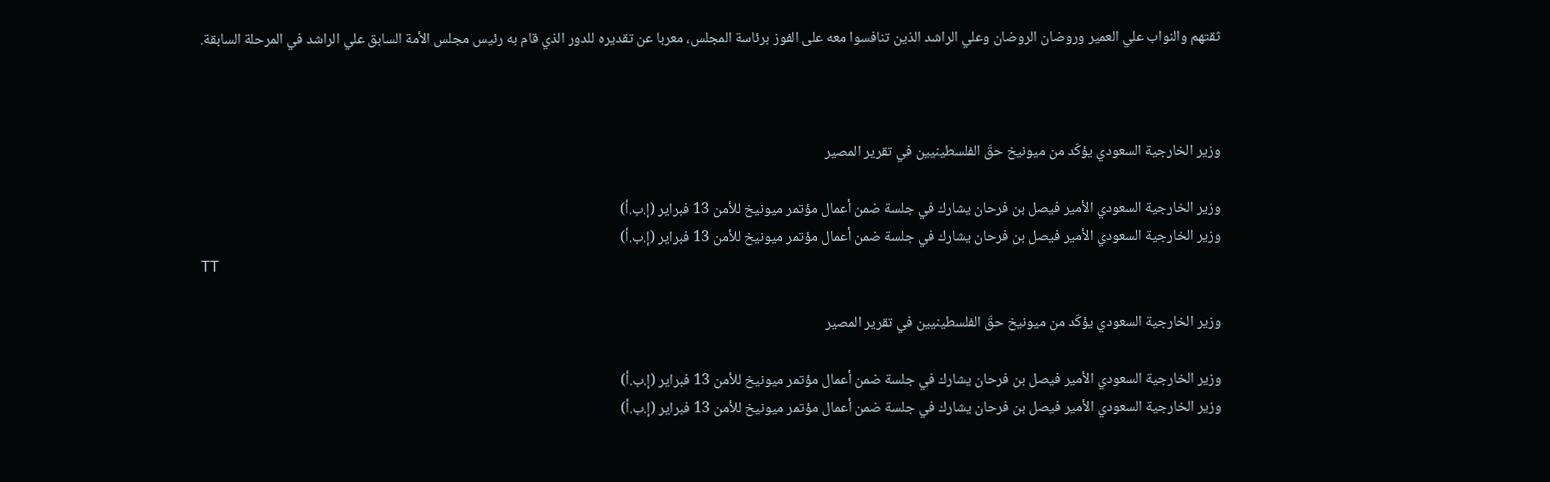ثقتهم والنواب علي العمير وروضان الروضان وعلي الراشد الذين تنافسوا معه على الفوز برئاسة المجلس، معربا عن تقديره للدور الذي قام به رئيس مجلس الأمة السابق علي الراشد في المرحلة السابقة.



وزير الخارجية السعودي يؤكّد من ميونيخ حقّ الفلسطينيين في تقرير المصير

وزير الخارجية السعودي الأمير فيصل بن فرحان يشارك في جلسة ضمن أعمال مؤتمر ميونيخ للأمن 13 فبراير (إ.ب.أ)
وزير الخارجية السعودي الأمير فيصل بن فرحان يشارك في جلسة ضمن أعمال مؤتمر ميونيخ للأمن 13 فبراير (إ.ب.أ)
TT

وزير الخارجية السعودي يؤكّد من ميونيخ حقّ الفلسطينيين في تقرير المصير

وزير الخارجية السعودي الأمير فيصل بن فرحان يشارك في جلسة ضمن أعمال مؤتمر ميونيخ للأمن 13 فبراير (إ.ب.أ)
وزير الخارجية السعودي الأمير فيصل بن فرحان يشارك في جلسة ضمن أعمال مؤتمر ميونيخ للأمن 13 فبراير (إ.ب.أ)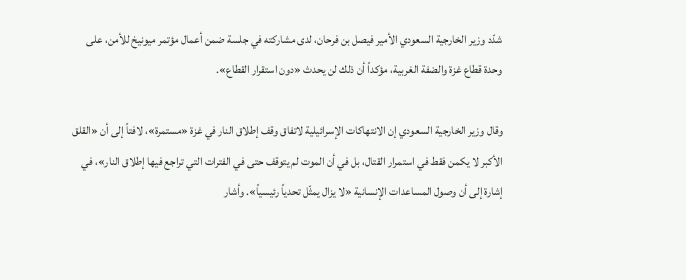شدّد وزير الخارجية السعودي الأمير فيصل بن فرحان، لدى مشاركته في جلسة ضمن أعمال مؤتمر ميونيخ للأمن، على وحدة قطاع غزة والضفة الغربية، مؤكداً أن ذلك لن يحدث «دون استقرار القطاع».

وقال وزير الخارجية السعودي إن الانتهاكات الإسرائيلية لاتفاق وقف إطلاق النار في غزة «مستمرة»، لافتاً إلى أن «القلق الأكبر لا يكمن فقط في استمرار القتال، بل في أن الموت لم يتوقف حتى في الفترات التي تراجع فيها إطلاق النار»، في إشارة إلى أن وصول المساعدات الإنسانية «لا يزال يمثّل تحدياً رئيسياً». وأشار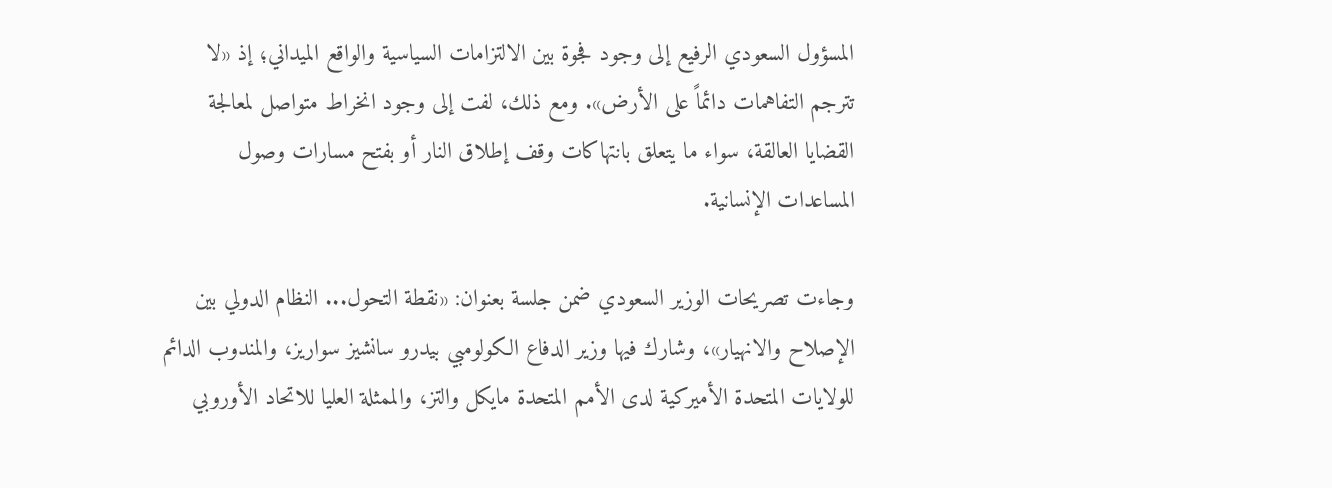المسؤول السعودي الرفيع إلى وجود فجوة بين الالتزامات السياسية والواقع الميداني؛ إذ «لا تترجم التفاهمات دائماً على الأرض». ومع ذلك، لفت إلى وجود انخراط متواصل لمعالجة القضايا العالقة، سواء ما يتعلق بانتهاكات وقف إطلاق النار أو بفتح مسارات وصول المساعدات الإنسانية.

وجاءت تصريحات الوزير السعودي ضمن جلسة بعنوان: «نقطة التحول... النظام الدولي بين الإصلاح والانهيار»، وشارك فيها وزير الدفاع الكولومبي بيدرو سانشيز سواريز، والمندوب الدائم للولايات المتحدة الأميركية لدى الأمم المتحدة مايكل والتز، والممثلة العليا للاتحاد الأوروبي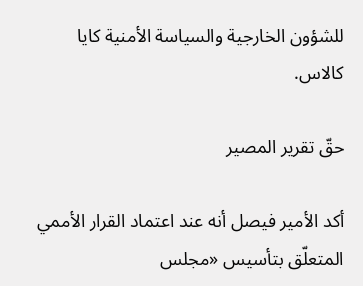للشؤون الخارجية والسياسة الأمنية كايا كالاس.

حقّ تقرير المصير

أكد الأمير فيصل أنه عند اعتماد القرار الأممي المتعلّق بتأسيس «مجلس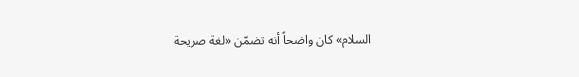السلام» كان واضحاً أنه تضمّن «لغة صريحة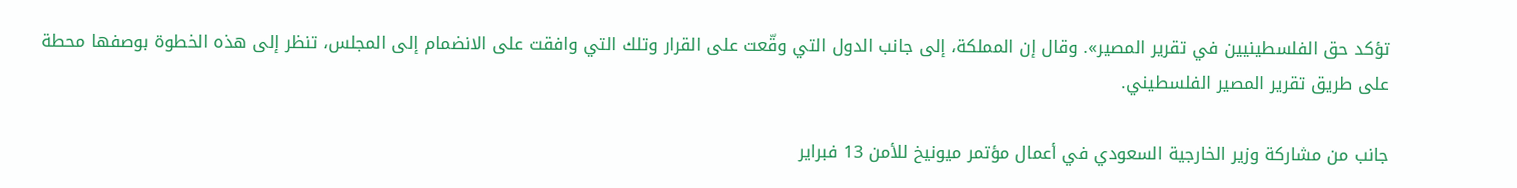تؤكد حق الفلسطينيين في تقرير المصير». وقال إن المملكة، إلى جانب الدول التي وقّعت على القرار وتلك التي وافقت على الانضمام إلى المجلس، تنظر إلى هذه الخطوة بوصفها محطة على طريق تقرير المصير الفلسطيني.

جانب من مشاركة وزير الخارجية السعودي في أعمال مؤتمر ميونيخ للأمن 13 فبراير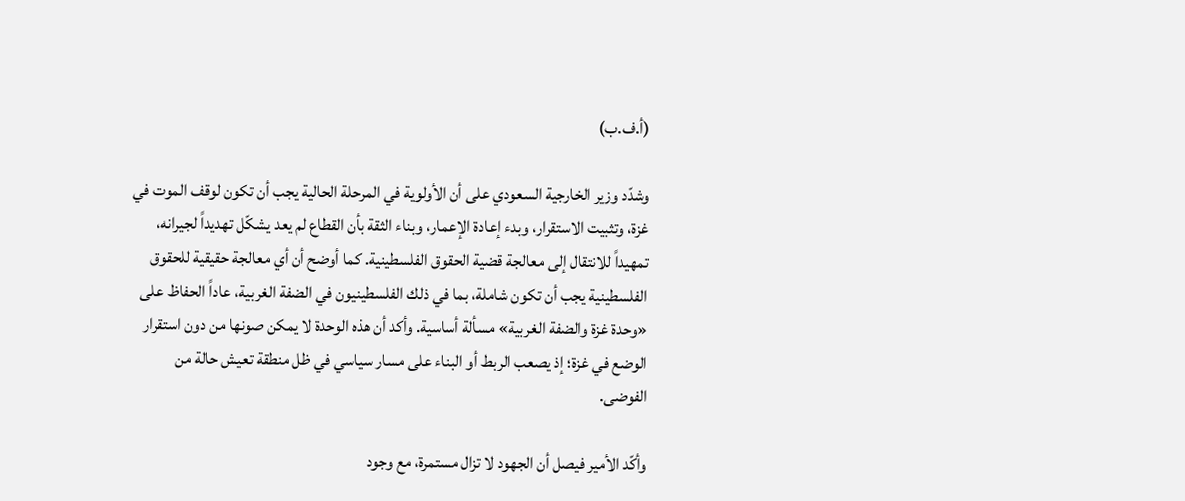(أ.ف.ب)

وشدّد وزير الخارجية السعودي على أن الأولوية في المرحلة الحالية يجب أن تكون لوقف الموت في غزة، وتثبيت الاستقرار، وبدء إعادة الإعمار، وبناء الثقة بأن القطاع لم يعد يشكّل تهديداً لجيرانه، تمهيداً للانتقال إلى معالجة قضية الحقوق الفلسطينية. كما أوضح أن أي معالجة حقيقية للحقوق الفلسطينية يجب أن تكون شاملة، بما في ذلك الفلسطينيون في الضفة الغربية، عاداً الحفاظ على «وحدة غزة والضفة الغربية» مسألة أساسية. وأكد أن هذه الوحدة لا يمكن صونها من دون استقرار الوضع في غزة؛ إذ يصعب الربط أو البناء على مسار سياسي في ظل منطقة تعيش حالة من الفوضى.

وأكّد الأمير فيصل أن الجهود لا تزال مستمرة، مع وجود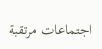اجتماعات مرتقبة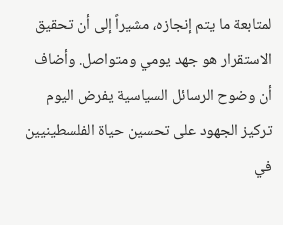لمتابعة ما يتم إنجازه، مشيراً إلى أن تحقيق الاستقرار هو جهد يومي ومتواصل. وأضاف أن وضوح الرسائل السياسية يفرض اليوم تركيز الجهود على تحسين حياة الفلسطينيين في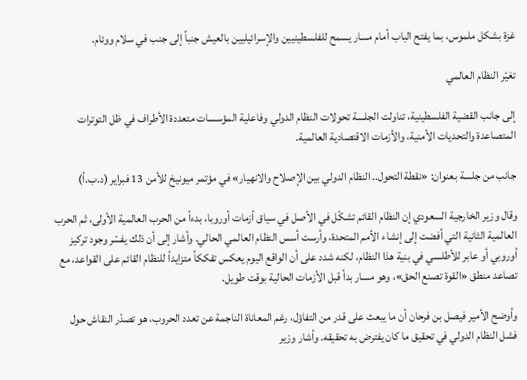غزة بشكل ملموس، بما يفتح الباب أمام مسار يسمح للفلسطينيين والإسرائيليين بالعيش جنباً إلى جنب في سلام ووئام.

تغيّر النظام العالمي

إلى جانب القضية الفلسطينية، تناولت الجلسة تحولات النظام الدولي وفاعلية المؤسسات متعددة الأطراف في ظل التوترات المتصاعدة والتحديات الأمنية، والأزمات الاقتصادية العالمية.

جانب من جلسة بعنوان: «نقطة التحول.. النظام الدولي بين الإصلاح والانهيار» في مؤتمر ميونيخ للأمن 13 فبراير (د.ب.أ)

وقال وزير الخارجية السعودي إن النظام القائم تشكّل في الأصل في سياق أزمات أوروبا، بدءاً من الحرب العالمية الأولى، ثم الحرب العالمية الثانية التي أفضت إلى إنشاء الأمم المتحدة، وأرست أسس النظام العالمي الحالي. وأشار إلى أن ذلك يفسّر وجود تركيز أوروبي أو عابر للأطلسي في بنية هذا النظام، لكنه شدد على أن الواقع اليوم يعكس تفككاً متزايداً للنظام القائم على القواعد، مع تصاعد منطق «القوة تصنع الحق»، وهو مسار بدأ قبل الأزمات الحالية بوقت طويل.

وأوضح الأمير فيصل بن فرحان أن ما يبعث على قدر من التفاؤل، رغم المعاناة الناجمة عن تعدد الحروب، هو تصدّر النقاش حول فشل النظام الدولي في تحقيق ما كان يفترض به تحقيقه. وأشار وزير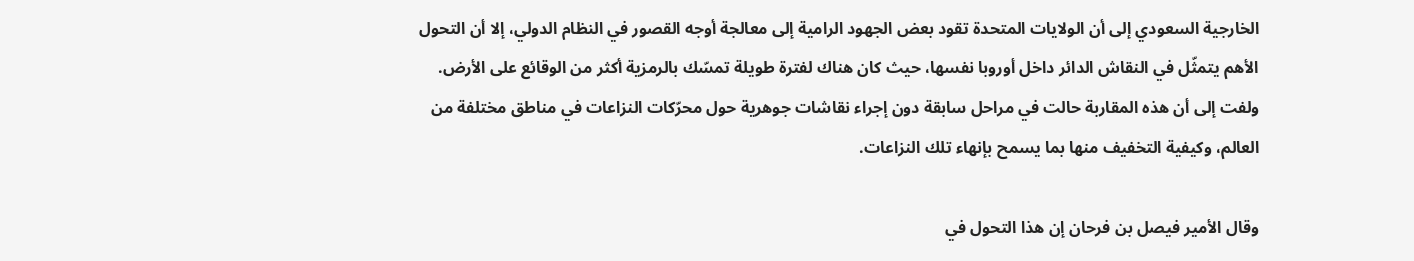الخارجية السعودي إلى أن الولايات المتحدة تقود بعض الجهود الرامية إلى معالجة أوجه القصور في النظام الدولي، إلا أن التحول الأهم يتمثّل في النقاش الدائر داخل أوروبا نفسها، حيث كان هناك لفترة طويلة تمسّك بالرمزية أكثر من الوقائع على الأرض. ولفت إلى أن هذه المقاربة حالت في مراحل سابقة دون إجراء نقاشات جوهرية حول محرّكات النزاعات في مناطق مختلفة من العالم، وكيفية التخفيف منها بما يسمح بإنهاء تلك النزاعات.

وقال الأمير فيصل بن فرحان إن هذا التحول في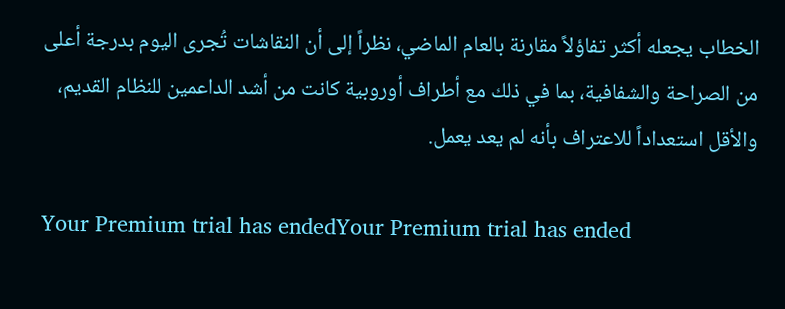الخطاب يجعله أكثر تفاؤلاً مقارنة بالعام الماضي، نظراً إلى أن النقاشات تُجرى اليوم بدرجة أعلى من الصراحة والشفافية، بما في ذلك مع أطراف أوروبية كانت من أشد الداعمين للنظام القديم، والأقل استعداداً للاعتراف بأنه لم يعد يعمل.

Your Premium trial has endedYour Premium trial has ended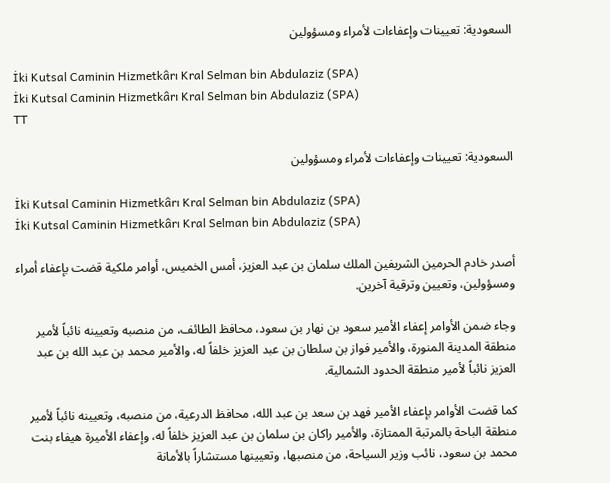السعودية: تعيينات وإعفاءات لأمراء ومسؤولين

İki Kutsal Caminin Hizmetkârı Kral Selman bin Abdulaziz (SPA)
İki Kutsal Caminin Hizmetkârı Kral Selman bin Abdulaziz (SPA)
TT

السعودية: تعيينات وإعفاءات لأمراء ومسؤولين

İki Kutsal Caminin Hizmetkârı Kral Selman bin Abdulaziz (SPA)
İki Kutsal Caminin Hizmetkârı Kral Selman bin Abdulaziz (SPA)

أصدر خادم الحرمين الشريفين الملك سلمان بن عبد العزيز، أمس الخميس، أوامر ملكية قضت بإعفاء أمراء ومسؤولين، وتعيين وترقية آخرين.

وجاء ضمن الأوامر إعفاء الأمير سعود بن نهار بن سعود، محافظ الطائف، من منصبه وتعيينه نائباً لأمير منطقة المدينة المنورة، والأمير فواز بن سلطان بن عبد العزيز خلفاً له، والأمير محمد بن عبد الله بن عبد العزيز نائباً لأمير منطقة الحدود الشمالية.

كما قضت الأوامر بإعفاء الأمير فهد بن سعد بن عبد الله، محافظ الدرعية، من منصبه، وتعيينه نائباً لأمير منطقة الباحة بالمرتبة الممتازة، والأمير راكان بن سلمان بن عبد العزيز خلفاً له، وإعفاء الأميرة هيفاء بنت محمد بن سعود، نائب وزير السياحة، من منصبها، وتعيينها مستشاراً بالأمانة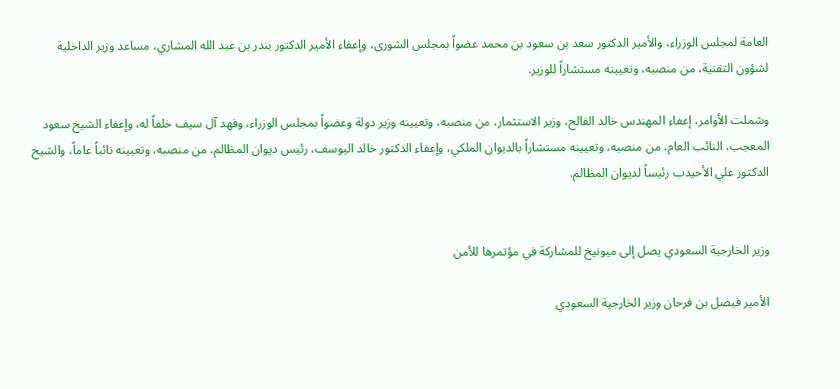العامة لمجلس الوزراء، والأمير الدكتور سعد بن سعود بن محمد عضواً بمجلس الشورى، وإعفاء الأمير الدكتور بندر بن عبد الله المشاري، مساعد وزير الداخلية لشؤون التقنية، من منصبه، وتعيينه مستشاراً للوزير.

وشملت الأوامر، إعفاء المهندس خالد الفالح، وزير الاستثمار، من منصبه، وتعيينه وزير دولة وعضواً بمجلس الوزراء، وفهد آل سيف خلفاً له، وإعفاء الشيخ سعود المعجب، النائب العام، من منصبه، وتعيينه مستشاراً بالديوان الملكي، وإعفاء الدكتور خالد اليوسف، رئيس ديوان المظالم، من منصبه، وتعيينه نائباً عاماً، والشيخ الدكتور علي الأحيدب رئيساً لديوان المظالم.


وزير الخارجية السعودي يصل إلى ميونيخ للمشاركة في مؤتمرها للأمن

الأمير فيصل بن فرحان وزير الخارجية السعودي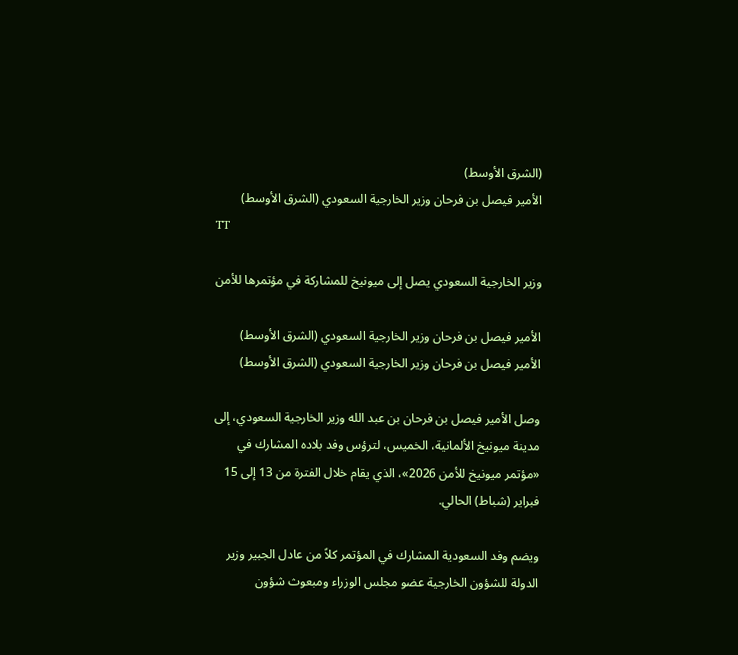(الشرق الأوسط)
الأمير فيصل بن فرحان وزير الخارجية السعودي (الشرق الأوسط)
TT

وزير الخارجية السعودي يصل إلى ميونيخ للمشاركة في مؤتمرها للأمن

الأمير فيصل بن فرحان وزير الخارجية السعودي (الشرق الأوسط)
الأمير فيصل بن فرحان وزير الخارجية السعودي (الشرق الأوسط)

وصل الأمير فيصل بن فرحان بن عبد الله وزير الخارجية السعودي، إلى مدينة ميونيخ الألمانية، الخميس، لترؤس وفد بلاده المشارك في «مؤتمر ميونيخ للأمن 2026»، الذي يقام خلال الفترة من 13 إلى 15 فبراير (شباط) الحالي.

ويضم وفد السعودية المشارك في المؤتمر كلاً من عادل الجبير وزير الدولة للشؤون الخارجية عضو مجلس الوزراء ومبعوث شؤون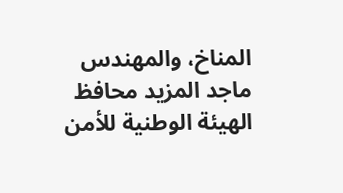المناخ، والمهندس ماجد المزيد محافظ الهيئة الوطنية للأمن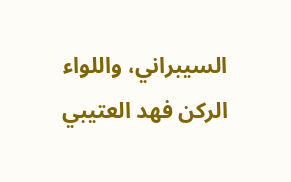السيبراني، واللواء الركن فهد العتيبي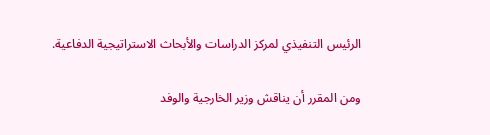الرئيس التنفيذي لمركز الدراسات والأبحاث الاستراتيجية الدفاعية.

ومن المقرر أن يناقش وزير الخارجية والوفد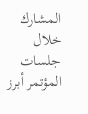المشارك خلال جلسات المؤتمر أبرز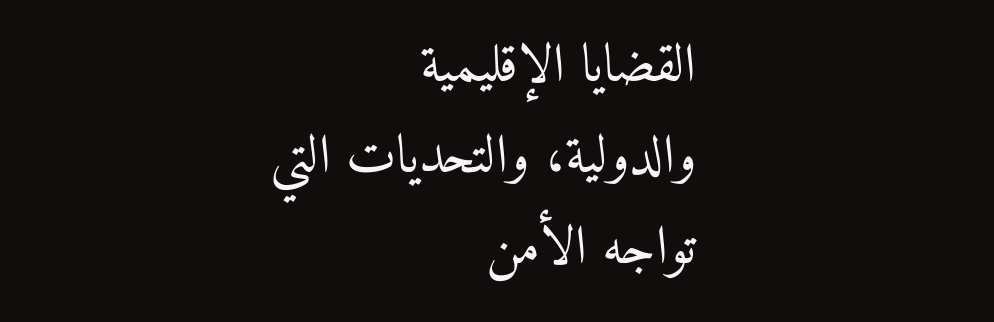القضايا الإقليمية والدولية، والتحديات التي تواجه الأمن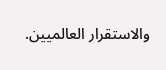والاستقرار العالميين.